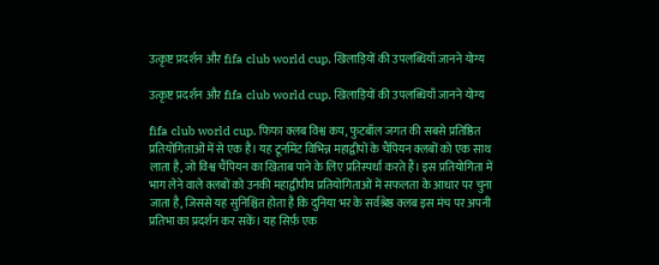उत्कृष्ट प्रदर्शन और fifa club world cup, खिलाड़ियों की उपलब्धियाँ जानने योग्य

उत्कृष्ट प्रदर्शन और fifa club world cup, खिलाड़ियों की उपलब्धियाँ जानने योग्य

fifa club world cup. फिफा क्लब विश्व कप, फुटबॉल जगत की सबसे प्रतिष्ठित प्रतियोगिताओं में से एक है। यह टूर्नामेंट विभिन्न महाद्वीपों के चैंपियन क्लबों को एक साथ लाता है, जो विश्व चैंपियन का खिताब पाने के लिए प्रतिस्पर्धा करते हैं। इस प्रतियोगिता में भाग लेने वाले क्लबों को उनकी महाद्वीपीय प्रतियोगिताओं में सफलता के आधार पर चुना जाता है, जिससे यह सुनिश्चित होता है कि दुनिया भर के सर्वश्रेष्ठ क्लब इस मंच पर अपनी प्रतिभा का प्रदर्शन कर सकें। यह सिर्फ़ एक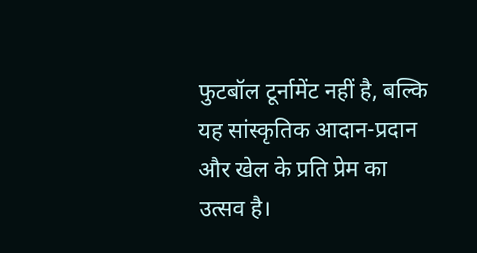फुटबॉल टूर्नामेंट नहीं है, बल्कि यह सांस्कृतिक आदान-प्रदान और खेल के प्रति प्रेम का उत्सव है।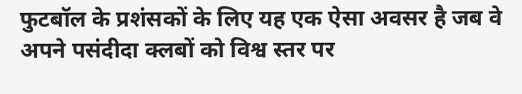फुटबॉल के प्रशंसकों के लिए यह एक ऐसा अवसर है जब वे अपने पसंदीदा क्लबों को विश्व स्तर पर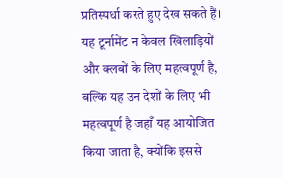प्रतिस्पर्धा करते हुए देख सकते हैं। यह टूर्नामेंट न केवल खिलाड़ियों और क्लबों के लिए महत्वपूर्ण है, बल्कि यह उन देशों के लिए भी महत्वपूर्ण है जहाँ यह आयोजित किया जाता है, क्योंकि इससे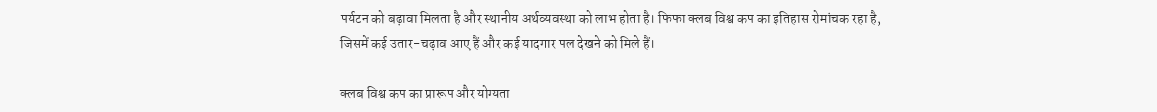पर्यटन को बढ़ावा मिलता है और स्थानीय अर्थव्यवस्था को लाभ होता है। फिफा क्लब विश्व कप का इतिहास रोमांचक रहा है, जिसमें कई उतार-चढ़ाव आए हैं और कई यादगार पल देखने को मिले हैं।

क्लब विश्व कप का प्रारूप और योग्यता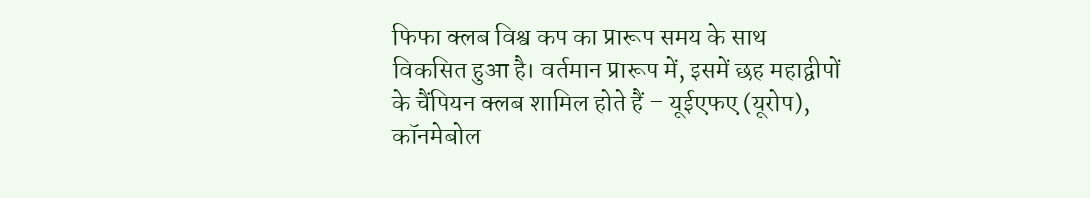फिफा क्लब विश्व कप का प्रारूप समय के साथ विकसित हुआ है। वर्तमान प्रारूप में, इसमें छह महाद्वीपों के चैंपियन क्लब शामिल होते हैं – यूईएफए (यूरोप), कॉनमेबोल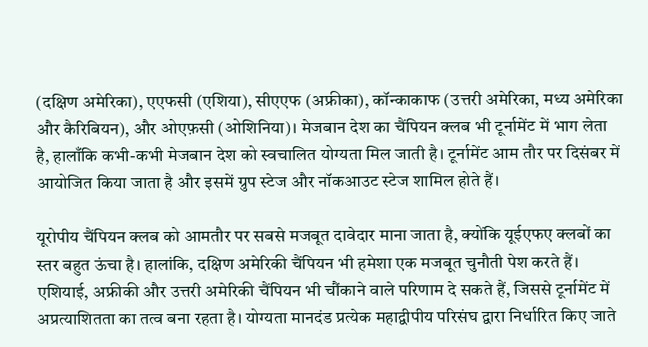(दक्षिण अमेरिका), एएफसी (एशिया), सीएएफ (अफ्रीका), कॉन्काकाफ (उत्तरी अमेरिका, मध्य अमेरिका और कैरिबियन), और ओएफ़सी (ओशिनिया)। मेजबान देश का चैंपियन क्लब भी टूर्नामेंट में भाग लेता है, हालाँकि कभी-कभी मेजबान देश को स्वचालित योग्यता मिल जाती है। टूर्नामेंट आम तौर पर दिसंबर में आयोजित किया जाता है और इसमें ग्रुप स्टेज और नॉकआउट स्टेज शामिल होते हैं।

यूरोपीय चैंपियन क्लब को आमतौर पर सबसे मजबूत दावेदार माना जाता है, क्योंकि यूईएफए क्लबों का स्तर बहुत ऊंचा है। हालांकि, दक्षिण अमेरिकी चैंपियन भी हमेशा एक मजबूत चुनौती पेश करते हैं। एशियाई, अफ्रीकी और उत्तरी अमेरिकी चैंपियन भी चौंकाने वाले परिणाम दे सकते हैं, जिससे टूर्नामेंट में अप्रत्याशितता का तत्व बना रहता है। योग्यता मानदंड प्रत्येक महाद्वीपीय परिसंघ द्वारा निर्धारित किए जाते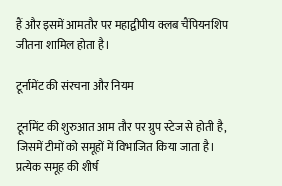हैं और इसमें आमतौर पर महाद्वीपीय क्लब चैंपियनशिप जीतना शामिल होता है।

टूर्नामेंट की संरचना और नियम

टूर्नामेंट की शुरुआत आम तौर पर ग्रुप स्टेज से होती है, जिसमें टीमों को समूहों में विभाजित किया जाता है। प्रत्येक समूह की शीर्ष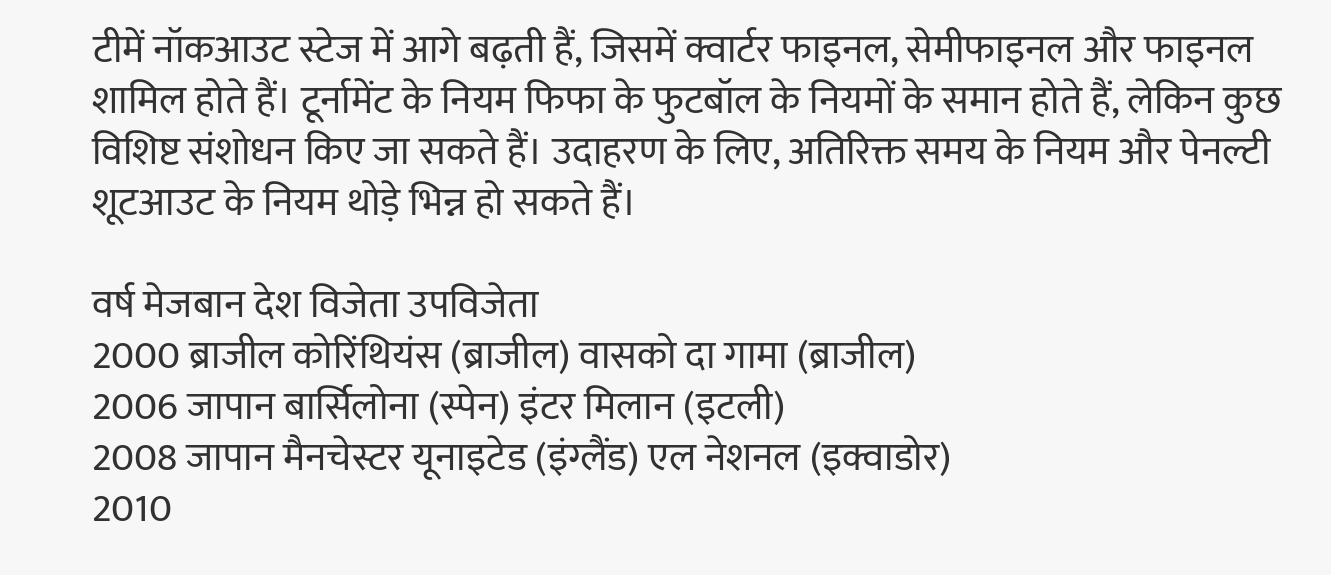टीमें नॉकआउट स्टेज में आगे बढ़ती हैं, जिसमें क्वार्टर फाइनल, सेमीफाइनल और फाइनल शामिल होते हैं। टूर्नामेंट के नियम फिफा के फुटबॉल के नियमों के समान होते हैं, लेकिन कुछ विशिष्ट संशोधन किए जा सकते हैं। उदाहरण के लिए, अतिरिक्त समय के नियम और पेनल्टी शूटआउट के नियम थोड़े भिन्न हो सकते हैं।

वर्ष मेजबान देश विजेता उपविजेता
2000 ब्राजील कोरिंथियंस (ब्राजील) वासको दा गामा (ब्राजील)
2006 जापान बार्सिलोना (स्पेन) इंटर मिलान (इटली)
2008 जापान मैनचेस्टर यूनाइटेड (इंग्लैंड) एल नेशनल (इक्वाडोर)
2010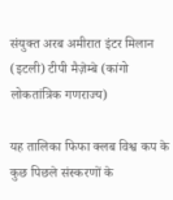संयुक्त अरब अमीरात इंटर मिलान (इटली) टीपी मैज़ेम्बे (कांगो लोकतांत्रिक गणराज्य)

यह तालिका फिफा क्लब विश्व कप के कुछ पिछले संस्करणों के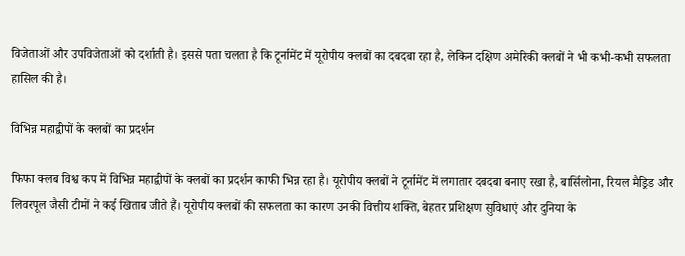विजेताओं और उपविजेताओं को दर्शाती है। इससे पता चलता है कि टूर्नामेंट में यूरोपीय क्लबों का दबदबा रहा है, लेकिन दक्षिण अमेरिकी क्लबों ने भी कभी-कभी सफलता हासिल की है।

विभिन्न महाद्वीपों के क्लबों का प्रदर्शन

फिफा क्लब विश्व कप में विभिन्न महाद्वीपों के क्लबों का प्रदर्शन काफी भिन्न रहा है। यूरोपीय क्लबों ने टूर्नामेंट में लगातार दबदबा बनाए रखा है, बार्सिलोना, रियल मैड्रिड और लिवरपूल जैसी टीमों ने कई खिताब जीते हैं। यूरोपीय क्लबों की सफलता का कारण उनकी वित्तीय शक्ति, बेहतर प्रशिक्षण सुविधाएं और दुनिया के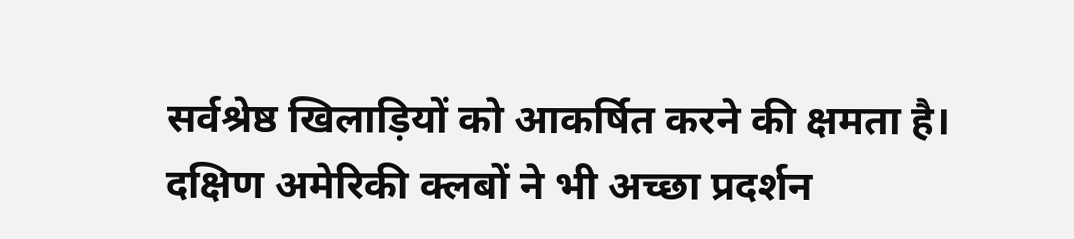सर्वश्रेष्ठ खिलाड़ियों को आकर्षित करने की क्षमता है। दक्षिण अमेरिकी क्लबों ने भी अच्छा प्रदर्शन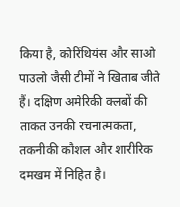किया है, कोरिंथियंस और साओ पाउलो जैसी टीमों ने खिताब जीते हैं। दक्षिण अमेरिकी क्लबों की ताकत उनकी रचनात्मकता, तकनीकी कौशल और शारीरिक दमखम में निहित है।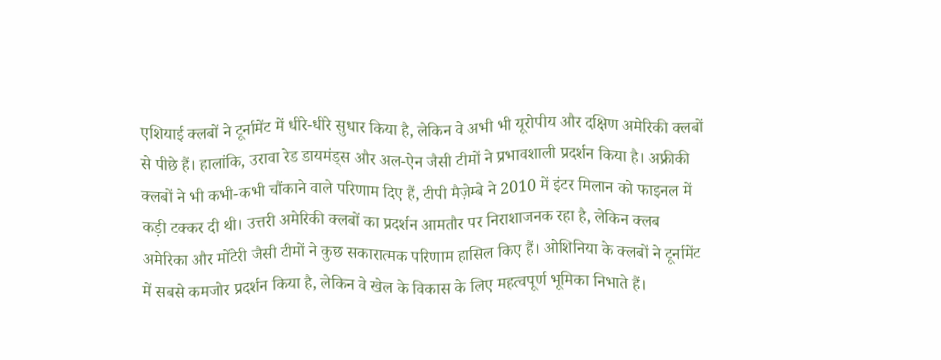एशियाई क्लबों ने टूर्नामेंट में धीरे-धीरे सुधार किया है, लेकिन वे अभी भी यूरोपीय और दक्षिण अमेरिकी क्लबों से पीछे हैं। हालांकि, उरावा रेड डायमंड्स और अल-ऐन जैसी टीमों ने प्रभावशाली प्रदर्शन किया है। अफ्रीकी क्लबों ने भी कभी-कभी चौंकाने वाले परिणाम दिए हैं, टीपी मैज़ेम्बे ने 2010 में इंटर मिलान को फाइनल में कड़ी टक्कर दी थी। उत्तरी अमेरिकी क्लबों का प्रदर्शन आमतौर पर निराशाजनक रहा है, लेकिन क्लब अमेरिका और मोंटेरी जैसी टीमों ने कुछ सकारात्मक परिणाम हासिल किए हैं। ओशिनिया के क्लबों ने टूर्नामेंट में सबसे कमजोर प्रदर्शन किया है, लेकिन वे खेल के विकास के लिए महत्वपूर्ण भूमिका निभाते हैं।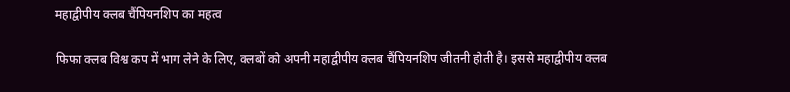महाद्वीपीय क्लब चैंपियनशिप का महत्व

फिफा क्लब विश्व कप में भाग लेने के लिए, क्लबों को अपनी महाद्वीपीय क्लब चैंपियनशिप जीतनी होती है। इससे महाद्वीपीय क्लब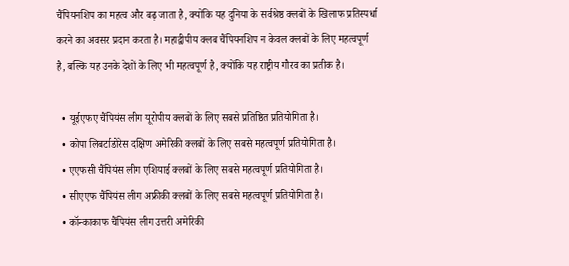चैंपियनशिप का महत्व और बढ़ जाता है, क्योंकि यह दुनिया के सर्वश्रेष्ठ क्लबों के खिलाफ प्रतिस्पर्धा करने का अवसर प्रदान करता है। महाद्वीपीय क्लब चैंपियनशिप न केवल क्लबों के लिए महत्वपूर्ण है, बल्कि यह उनके देशों के लिए भी महत्वपूर्ण है, क्योंकि यह राष्ट्रीय गौरव का प्रतीक है।

  • यूईएफए चैंपियंस लीग यूरोपीय क्लबों के लिए सबसे प्रतिष्ठित प्रतियोगिता है।
  • कोपा लिबर्टाडोरेस दक्षिण अमेरिकी क्लबों के लिए सबसे महत्वपूर्ण प्रतियोगिता है।
  • एएफसी चैंपियंस लीग एशियाई क्लबों के लिए सबसे महत्वपूर्ण प्रतियोगिता है।
  • सीएएफ चैंपियंस लीग अफ्रीकी क्लबों के लिए सबसे महत्वपूर्ण प्रतियोगिता है।
  • कॉन्काकाफ चैंपियंस लीग उत्तरी अमेरिकी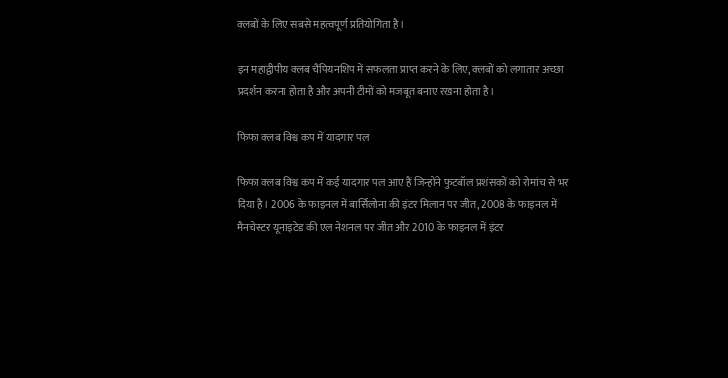क्लबों के लिए सबसे महत्वपूर्ण प्रतियोगिता है।

इन महाद्वीपीय क्लब चैंपियनशिप में सफलता प्राप्त करने के लिए, क्लबों को लगातार अच्छा प्रदर्शन करना होता है और अपनी टीमों को मजबूत बनाए रखना होता है।

फिफा क्लब विश्व कप में यादगार पल

फिफा क्लब विश्व कप में कई यादगार पल आए हैं जिन्होंने फुटबॉल प्रशंसकों को रोमांच से भर दिया है। 2006 के फाइनल में बार्सिलोना की इंटर मिलान पर जीत, 2008 के फाइनल में मैनचेस्टर यूनाइटेड की एल नेशनल पर जीत और 2010 के फाइनल में इंटर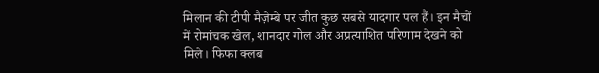मिलान की टीपी मैज़ेम्बे पर जीत कुछ सबसे यादगार पल हैं। इन मैचों में रोमांचक खेल, शानदार गोल और अप्रत्याशित परिणाम देखने को मिले। फिफा क्लब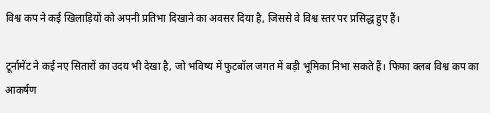विश्व कप ने कई खिलाड़ियों को अपनी प्रतिभा दिखाने का अवसर दिया है, जिससे वे विश्व स्तर पर प्रसिद्ध हुए हैं।

टूर्नामेंट ने कई नए सितारों का उदय भी देखा है, जो भविष्य में फुटबॉल जगत में बड़ी भूमिका निभा सकते हैं। फिफा क्लब विश्व कप का आकर्षण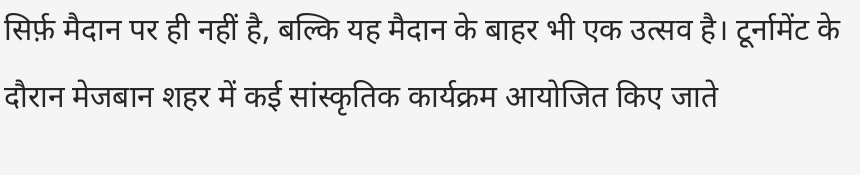सिर्फ़ मैदान पर ही नहीं है, बल्कि यह मैदान के बाहर भी एक उत्सव है। टूर्नामेंट के दौरान मेजबान शहर में कई सांस्कृतिक कार्यक्रम आयोजित किए जाते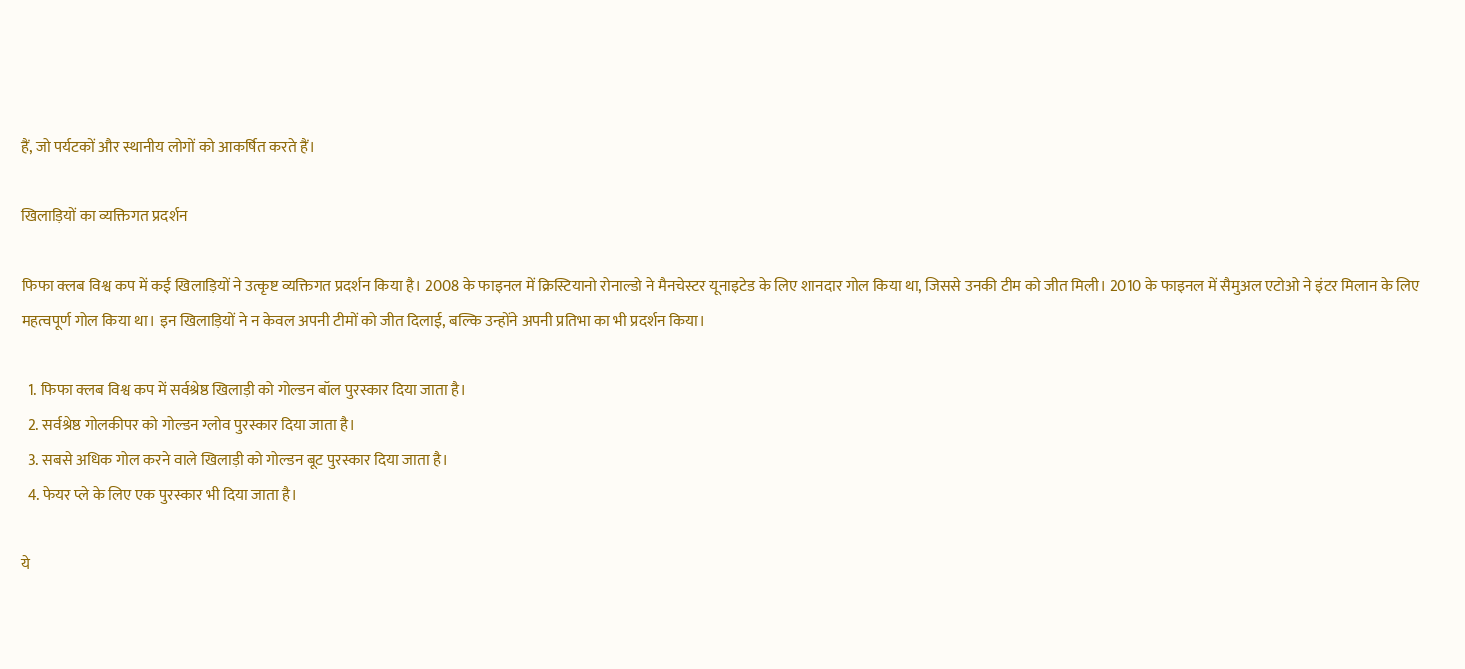हैं, जो पर्यटकों और स्थानीय लोगों को आकर्षित करते हैं।

खिलाड़ियों का व्यक्तिगत प्रदर्शन

फिफा क्लब विश्व कप में कई खिलाड़ियों ने उत्कृष्ट व्यक्तिगत प्रदर्शन किया है। 2008 के फाइनल में क्रिस्टियानो रोनाल्डो ने मैनचेस्टर यूनाइटेड के लिए शानदार गोल किया था, जिससे उनकी टीम को जीत मिली। 2010 के फाइनल में सैमुअल एटोओ ने इंटर मिलान के लिए महत्वपूर्ण गोल किया था। इन खिलाड़ियों ने न केवल अपनी टीमों को जीत दिलाई, बल्कि उन्होंने अपनी प्रतिभा का भी प्रदर्शन किया।

  1. फिफा क्लब विश्व कप में सर्वश्रेष्ठ खिलाड़ी को गोल्डन बॉल पुरस्कार दिया जाता है।
  2. सर्वश्रेष्ठ गोलकीपर को गोल्डन ग्लोव पुरस्कार दिया जाता है।
  3. सबसे अधिक गोल करने वाले खिलाड़ी को गोल्डन बूट पुरस्कार दिया जाता है।
  4. फेयर प्ले के लिए एक पुरस्कार भी दिया जाता है।

ये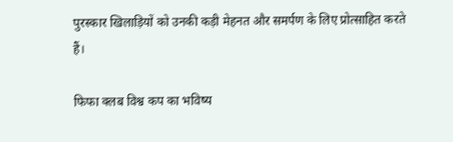पुरस्कार खिलाड़ियों को उनकी कड़ी मेहनत और समर्पण के लिए प्रोत्साहित करते हैं।

फिफा क्लब विश्व कप का भविष्य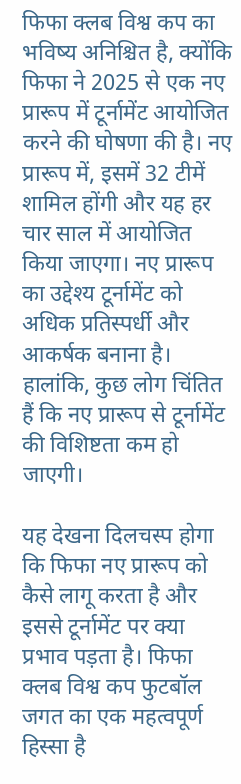फिफा क्लब विश्व कप का भविष्य अनिश्चित है, क्योंकि फिफा ने 2025 से एक नए प्रारूप में टूर्नामेंट आयोजित करने की घोषणा की है। नए प्रारूप में, इसमें 32 टीमें शामिल होंगी और यह हर चार साल में आयोजित किया जाएगा। नए प्रारूप का उद्देश्य टूर्नामेंट को अधिक प्रतिस्पर्धी और आकर्षक बनाना है। हालांकि, कुछ लोग चिंतित हैं कि नए प्रारूप से टूर्नामेंट की विशिष्टता कम हो जाएगी।

यह देखना दिलचस्प होगा कि फिफा नए प्रारूप को कैसे लागू करता है और इससे टूर्नामेंट पर क्या प्रभाव पड़ता है। फिफा क्लब विश्व कप फुटबॉल जगत का एक महत्वपूर्ण हिस्सा है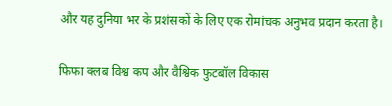और यह दुनिया भर के प्रशंसकों के लिए एक रोमांचक अनुभव प्रदान करता है।

फिफा क्लब विश्व कप और वैश्विक फुटबॉल विकास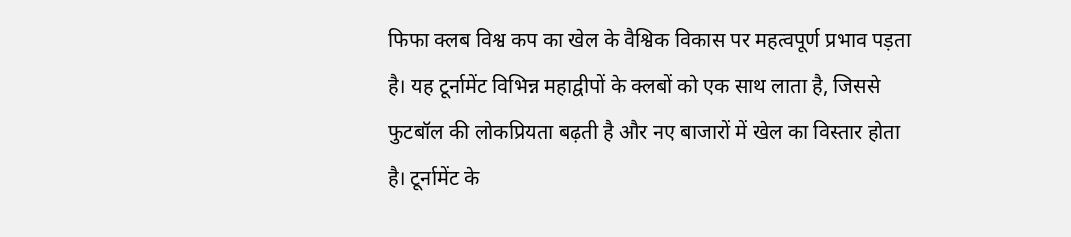फिफा क्लब विश्व कप का खेल के वैश्विक विकास पर महत्वपूर्ण प्रभाव पड़ता है। यह टूर्नामेंट विभिन्न महाद्वीपों के क्लबों को एक साथ लाता है, जिससे फुटबॉल की लोकप्रियता बढ़ती है और नए बाजारों में खेल का विस्तार होता है। टूर्नामेंट के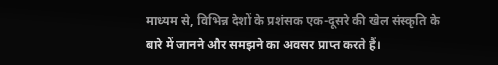माध्यम से, विभिन्न देशों के प्रशंसक एक-दूसरे की खेल संस्कृति के बारे में जानने और समझने का अवसर प्राप्त करते हैं।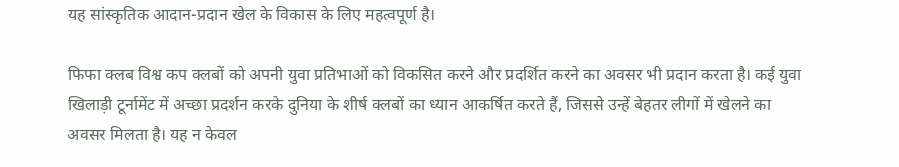यह सांस्कृतिक आदान-प्रदान खेल के विकास के लिए महत्वपूर्ण है।

फिफा क्लब विश्व कप क्लबों को अपनी युवा प्रतिभाओं को विकसित करने और प्रदर्शित करने का अवसर भी प्रदान करता है। कई युवा खिलाड़ी टूर्नामेंट में अच्छा प्रदर्शन करके दुनिया के शीर्ष क्लबों का ध्यान आकर्षित करते हैं, जिससे उन्हें बेहतर लीगों में खेलने का अवसर मिलता है। यह न केवल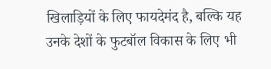खिलाड़ियों के लिए फायदेमंद है, बल्कि यह उनके देशों के फुटबॉल विकास के लिए भी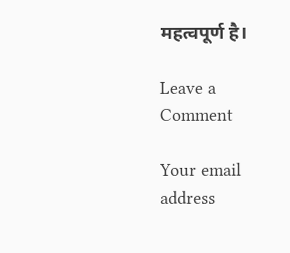महत्वपूर्ण है।

Leave a Comment

Your email address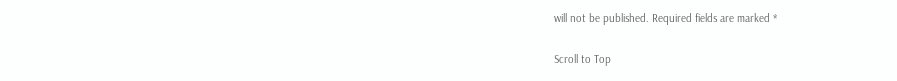will not be published. Required fields are marked *

Scroll to Top